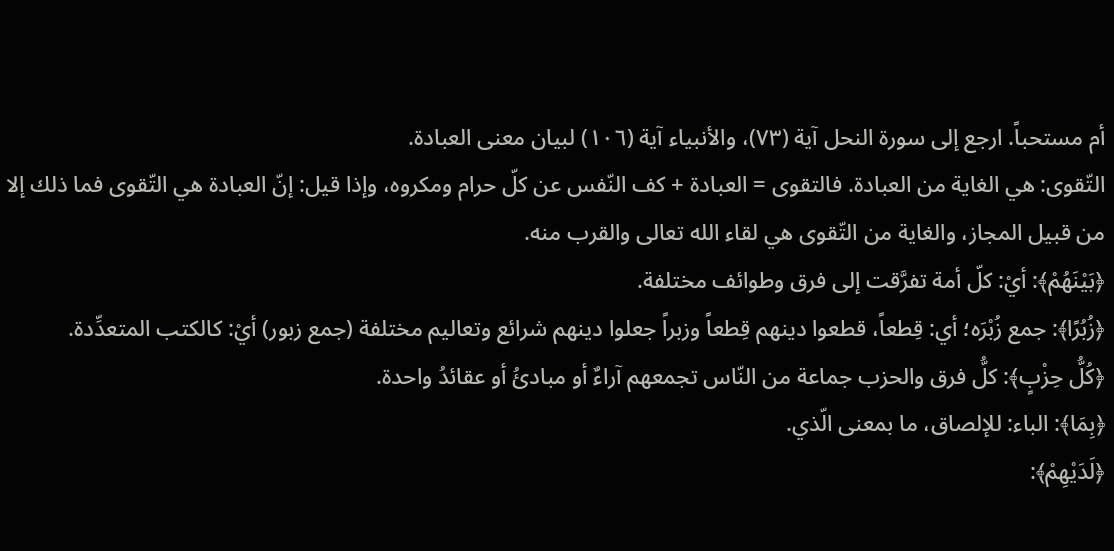أم مستحباً. ارجع إلى سورة النحل آية (٧٣)، والأنبياء آية (١٠٦) لبيان معنى العبادة.
التّقوى: هي الغاية من العبادة. فالتقوى = العبادة + كف النّفس عن كلّ حرام ومكروه، وإذا قيل: إنّ العبادة هي التّقوى فما ذلك إلا من قبيل المجاز، والغاية من التّقوى هي لقاء الله تعالى والقرب منه.
﴿بَيْنَهُمْ﴾: أيْ: كلّ أمة تفرَّقت إلى فرق وطوائف مختلفة.
﴿زُبُرًا﴾: جمع زُبْرَه؛ أي: قِطعاً، قطعوا دينهم قِطعاً وزبراً جعلوا دينهم شرائع وتعاليم مختلفة (جمع زبور) أيْ: كالكتب المتعدِّدة.
﴿كُلُّ حِزْبٍ﴾: كلُّ فرق والحزب جماعة من النّاس تجمعهم آراءٌ أو مبادئُ أو عقائدُ واحدة.
﴿بِمَا﴾: الباء: للإلصاق، ما بمعنى الّذي.
﴿لَدَيْهِمْ﴾: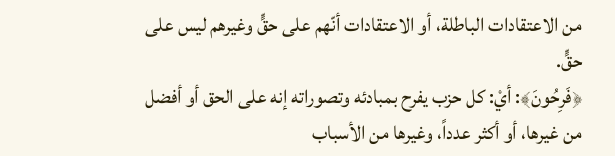من الاعتقادات الباطلة، أو الاعتقادات أنّهم على حقٍّ وغيرهم ليس على حقٍّ.
﴿فَرِحُونَ﴾: أيْ: كل حزب يفرح بمبادئه وتصوراته إنه على الحق أو أفضل من غيرها، أو أكثر عدداً، وغيرها من الأسباب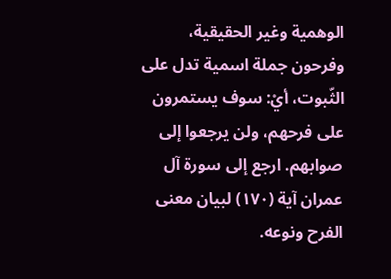الوهمية وغير الحقيقية، وفرحون جملة اسمية تدل على الثّبوت، أيْ: سوف يستمرون على فرحهم، ولن يرجعوا إلى صوابهم. ارجع إلى سورة آل عمران آية (١٧٠) لبيان معنى الفرح ونوعه.